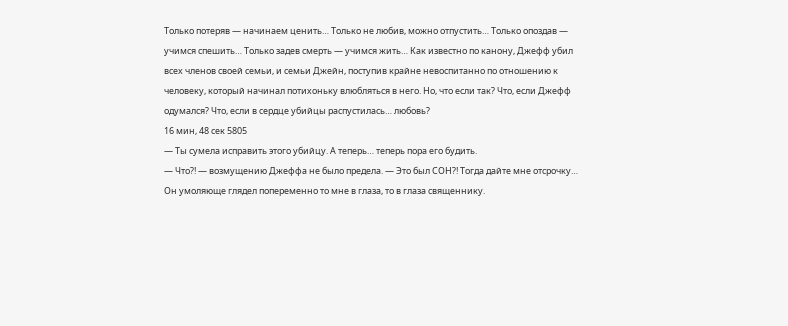Только потеряв — начинаем ценить… Только не любив, можно отпустить… Только опоздав — учимся спешить… Только задев смерть — учимся жить… Как известно по канону, Джефф убил всех членов своей семьи, и семьи Джейн, поступив крайне невоспитанно по отношению к человеку, который начинал потихоньку влюбляться в него. Но, что если так? Что, если Джефф одумался? Что, если в сердце убийцы распустилась… любовь?
16 мин, 48 сек 5805
— Ты сумела исправить этого убийцу. А теперь… теперь пора его будить.
— Что?! — возмущению Джеффа не было предела. — Это был СОН?! Тогда дайте мне отсрочку…
Он умоляюще глядел попеременно то мне в глаза, то в глаза священнику.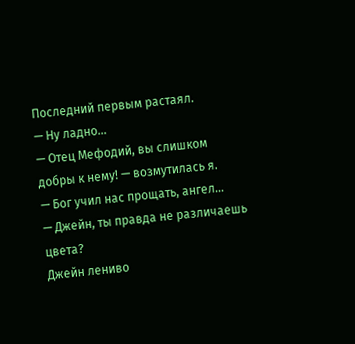Последний первым растаял.
— Ну ладно…
— Отец Мефодий, вы слишком добры к нему! — возмутилась я.
— Бог учил нас прощать, ангел…
— Джейн, ты правда не различаешь цвета?
Джейн лениво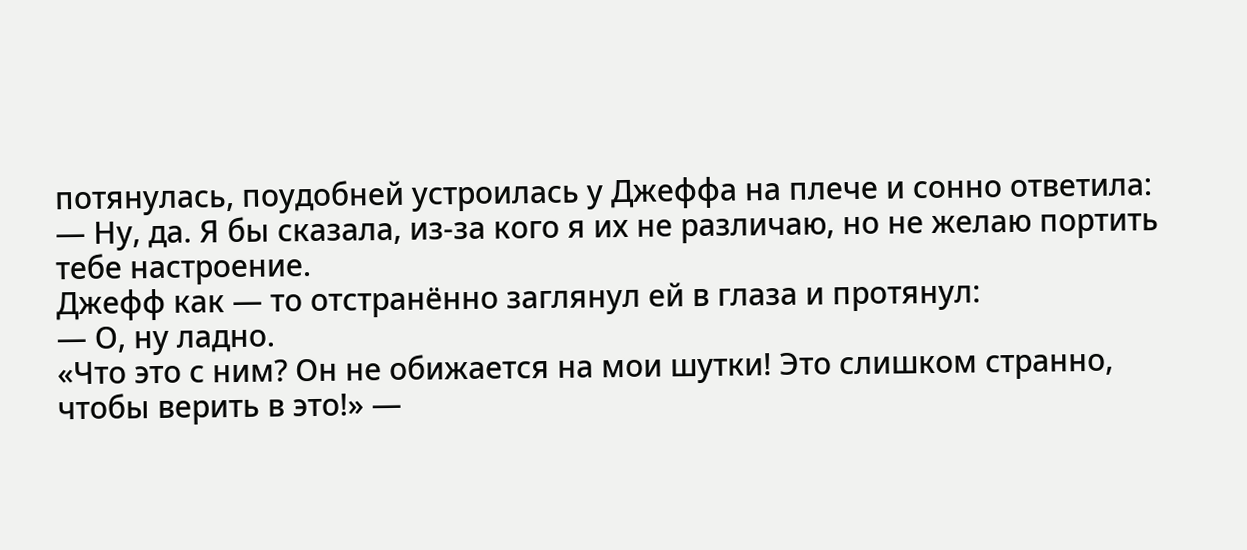потянулась, поудобней устроилась у Джеффа на плече и сонно ответила:
— Ну, да. Я бы сказала, из-за кого я их не различаю, но не желаю портить тебе настроение.
Джефф как — то отстранённо заглянул ей в глаза и протянул:
— О, ну ладно.
«Что это с ним? Он не обижается на мои шутки! Это слишком странно, чтобы верить в это!» —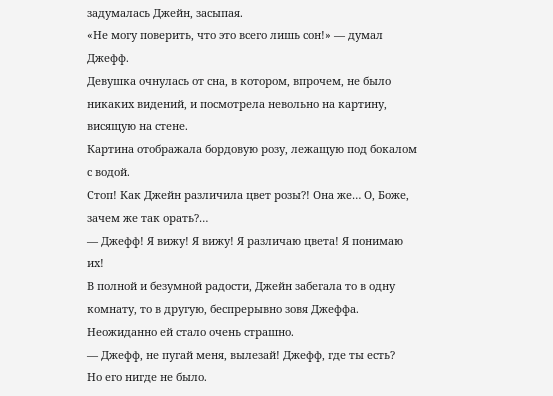задумалась Джейн, засыпая.
«Не могу поверить, что это всего лишь сон!» — думал Джефф.
Девушка очнулась от сна, в котором, впрочем, не было никаких видений, и посмотрела невольно на картину, висящую на стене.
Картина отображала бордовую розу, лежащую под бокалом с водой.
Стоп! Как Джейн различила цвет розы?! Она же… О, Боже, зачем же так орать?…
— Джефф! Я вижу! Я вижу! Я различаю цвета! Я понимаю их!
В полной и безумной радости, Джейн забегала то в одну комнату, то в другую, беспрерывно зовя Джеффа.
Неожиданно ей стало очень страшно.
— Джефф, не пугай меня, вылезай! Джефф, где ты есть?
Но его нигде не было.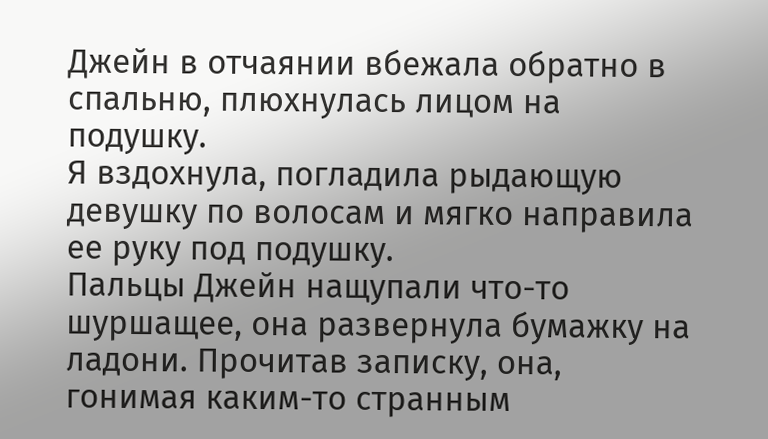Джейн в отчаянии вбежала обратно в спальню, плюхнулась лицом на подушку.
Я вздохнула, погладила рыдающую девушку по волосам и мягко направила ее руку под подушку.
Пальцы Джейн нащупали что-то шуршащее, она развернула бумажку на ладони. Прочитав записку, она, гонимая каким-то странным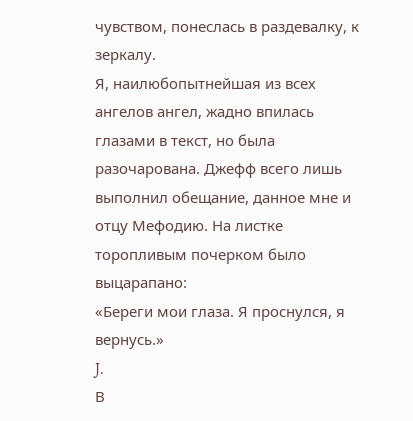чувством, понеслась в раздевалку, к зеркалу.
Я, наилюбопытнейшая из всех ангелов ангел, жадно впилась глазами в текст, но была разочарована. Джефф всего лишь выполнил обещание, данное мне и отцу Мефодию. На листке торопливым почерком было выцарапано:
«Береги мои глаза. Я проснулся, я вернусь.»
J.
В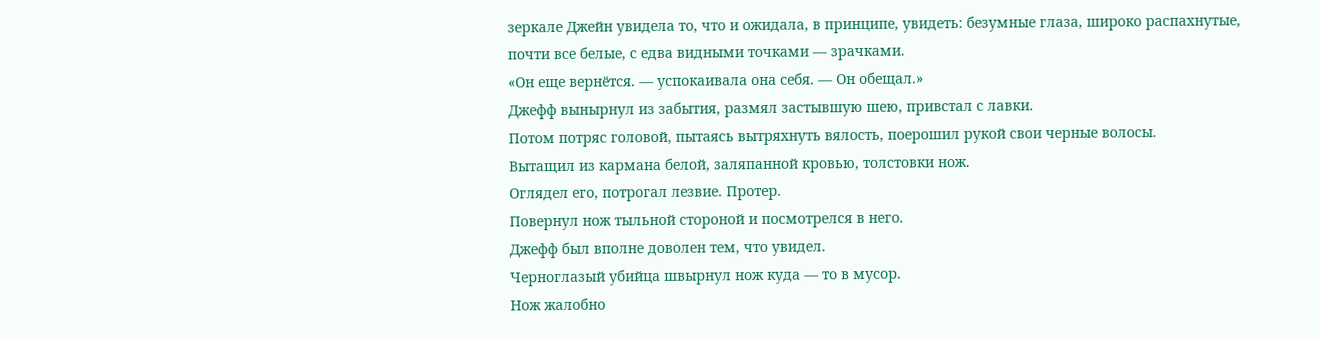зеркале Джейн увидела то, что и ожидала, в принципе, увидеть: безумные глаза, широко распахнутые, почти все белые, с едва видными точками — зрачками.
«Он еще вернётся. — успокаивала она себя. — Он обещал.»
Джефф вынырнул из забытия, размял застывшую шею, привстал с лавки.
Потом потряс головой, пытаясь вытряхнуть вялость, поерошил рукой свои черные волосы.
Вытащил из кармана белой, заляпанной кровью, толстовки нож.
Оглядел его, потрогал лезвие. Протер.
Повернул нож тыльной стороной и посмотрелся в него.
Джефф был вполне доволен тем, что увидел.
Черноглазый убийца швырнул нож куда — то в мусор.
Нож жалобно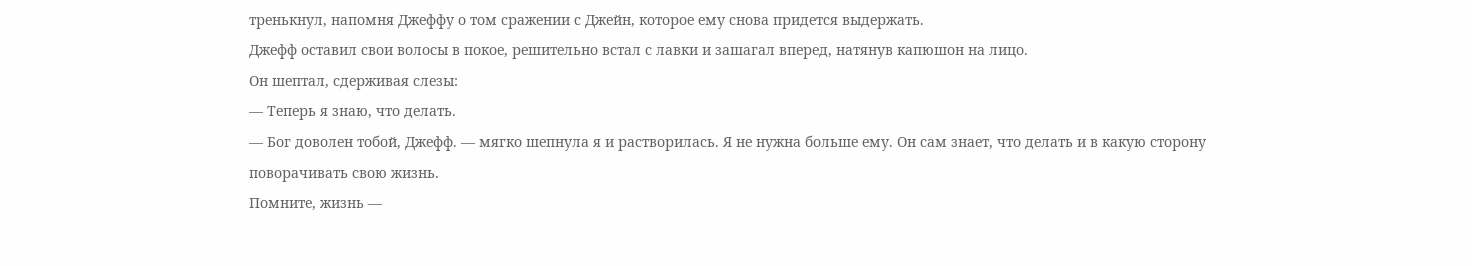тренькнул, напомня Джеффу о том сражении с Джейн, которое ему снова придется выдержать.
Джефф оставил свои волосы в покое, решительно встал с лавки и зашагал вперед, натянув капюшон на лицо.
Он шептал, сдерживая слезы:
— Теперь я знаю, что делать.
— Бог доволен тобой, Джефф. — мягко шепнула я и растворилась. Я не нужна больше ему. Он сам знает, что делать и в какую сторону поворачивать свою жизнь.
Помните, жизнь —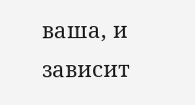ваша, и зависит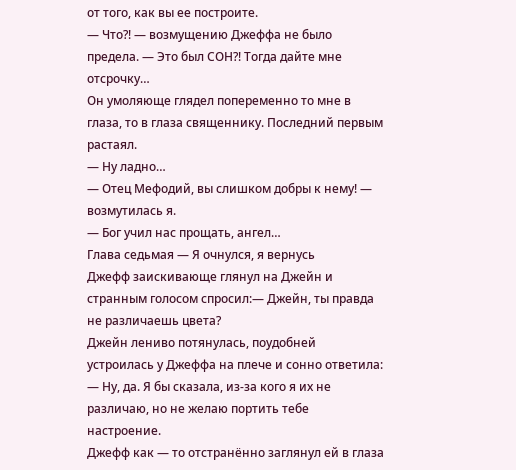от того, как вы ее построите.
— Что?! — возмущению Джеффа не было предела. — Это был СОН?! Тогда дайте мне отсрочку…
Он умоляюще глядел попеременно то мне в глаза, то в глаза священнику. Последний первым растаял.
— Ну ладно…
— Отец Мефодий, вы слишком добры к нему! — возмутилась я.
— Бог учил нас прощать, ангел…
Глава седьмая — Я очнулся, я вернусь
Джефф заискивающе глянул на Джейн и странным голосом спросил:— Джейн, ты правда не различаешь цвета?
Джейн лениво потянулась, поудобней устроилась у Джеффа на плече и сонно ответила:
— Ну, да. Я бы сказала, из-за кого я их не различаю, но не желаю портить тебе настроение.
Джефф как — то отстранённо заглянул ей в глаза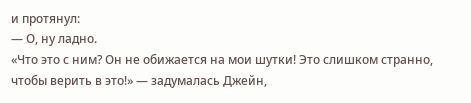и протянул:
— О, ну ладно.
«Что это с ним? Он не обижается на мои шутки! Это слишком странно, чтобы верить в это!» — задумалась Джейн,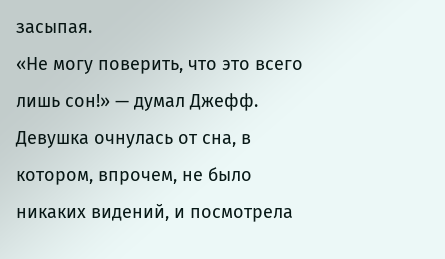засыпая.
«Не могу поверить, что это всего лишь сон!» — думал Джефф.
Девушка очнулась от сна, в котором, впрочем, не было никаких видений, и посмотрела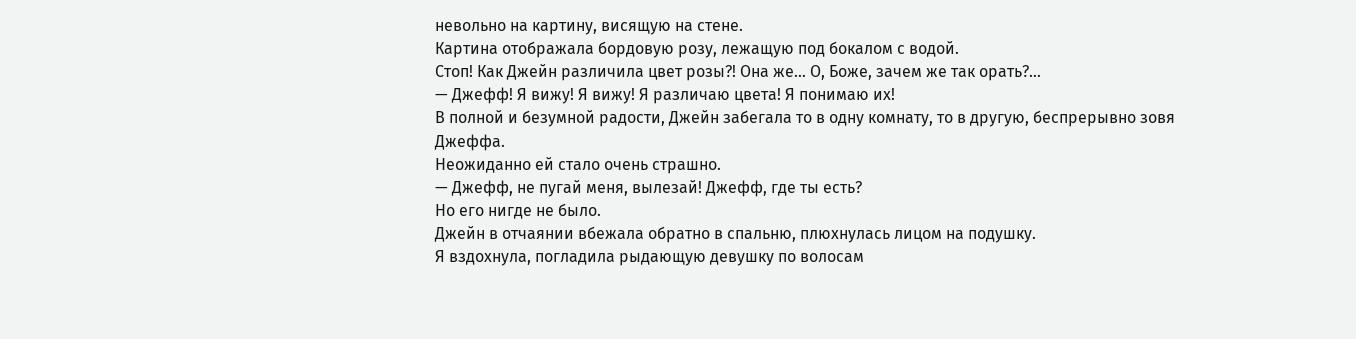невольно на картину, висящую на стене.
Картина отображала бордовую розу, лежащую под бокалом с водой.
Стоп! Как Джейн различила цвет розы?! Она же… О, Боже, зачем же так орать?…
— Джефф! Я вижу! Я вижу! Я различаю цвета! Я понимаю их!
В полной и безумной радости, Джейн забегала то в одну комнату, то в другую, беспрерывно зовя Джеффа.
Неожиданно ей стало очень страшно.
— Джефф, не пугай меня, вылезай! Джефф, где ты есть?
Но его нигде не было.
Джейн в отчаянии вбежала обратно в спальню, плюхнулась лицом на подушку.
Я вздохнула, погладила рыдающую девушку по волосам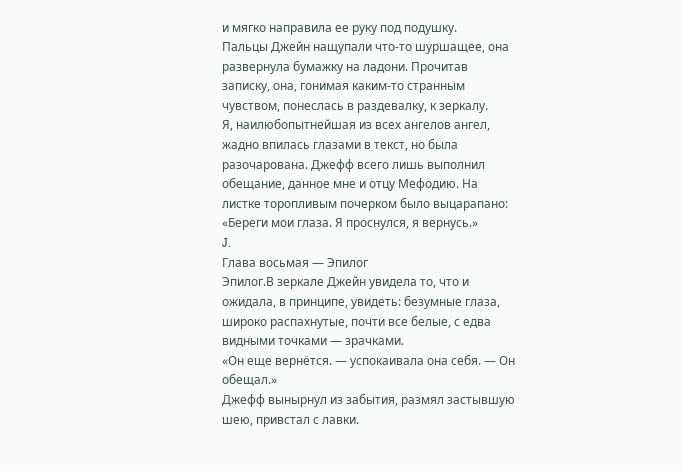и мягко направила ее руку под подушку.
Пальцы Джейн нащупали что-то шуршащее, она развернула бумажку на ладони. Прочитав записку, она, гонимая каким-то странным чувством, понеслась в раздевалку, к зеркалу.
Я, наилюбопытнейшая из всех ангелов ангел, жадно впилась глазами в текст, но была разочарована. Джефф всего лишь выполнил обещание, данное мне и отцу Мефодию. На листке торопливым почерком было выцарапано:
«Береги мои глаза. Я проснулся, я вернусь.»
J.
Глава восьмая — Эпилог
Эпилог.В зеркале Джейн увидела то, что и ожидала, в принципе, увидеть: безумные глаза, широко распахнутые, почти все белые, с едва видными точками — зрачками.
«Он еще вернётся. — успокаивала она себя. — Он обещал.»
Джефф вынырнул из забытия, размял застывшую шею, привстал с лавки.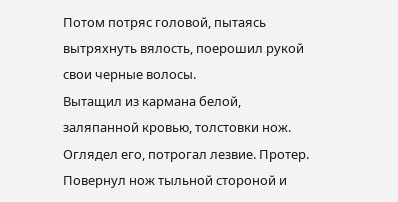Потом потряс головой, пытаясь вытряхнуть вялость, поерошил рукой свои черные волосы.
Вытащил из кармана белой, заляпанной кровью, толстовки нож.
Оглядел его, потрогал лезвие. Протер.
Повернул нож тыльной стороной и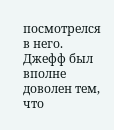посмотрелся в него.
Джефф был вполне доволен тем, что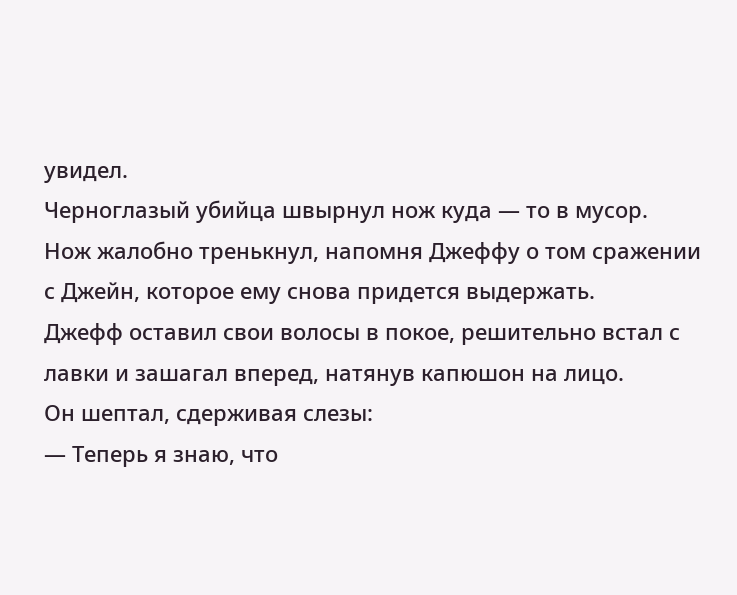увидел.
Черноглазый убийца швырнул нож куда — то в мусор.
Нож жалобно тренькнул, напомня Джеффу о том сражении с Джейн, которое ему снова придется выдержать.
Джефф оставил свои волосы в покое, решительно встал с лавки и зашагал вперед, натянув капюшон на лицо.
Он шептал, сдерживая слезы:
— Теперь я знаю, что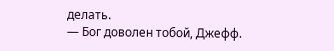делать.
— Бог доволен тобой, Джефф.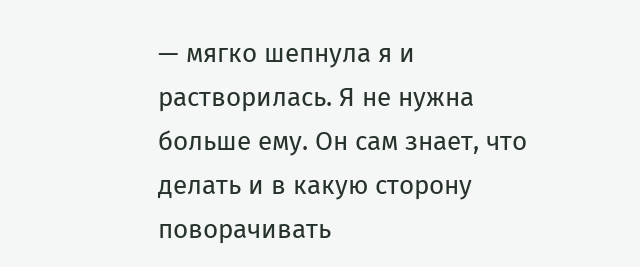— мягко шепнула я и растворилась. Я не нужна больше ему. Он сам знает, что делать и в какую сторону поворачивать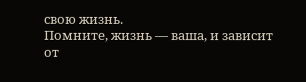свою жизнь.
Помните, жизнь — ваша, и зависит от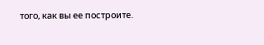того, как вы ее построите.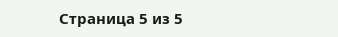Страница 5 из 5